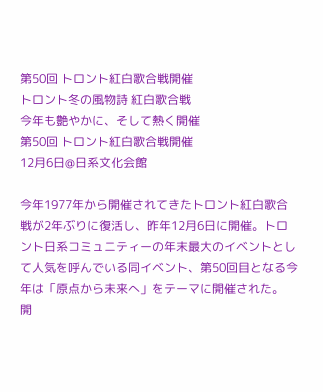第50回 トロント紅白歌合戦開催
トロント冬の風物詩 紅白歌合戦
今年も艶やかに、そして熱く開催
第50回 トロント紅白歌合戦開催
12月6日@日系文化会館

今年1977年から開催されてきたトロント紅白歌合戦が2年ぶりに復活し、昨年12月6日に開催。トロント日系コミュニティーの年末最大のイベントとして人気を呼んでいる同イベント、第50回目となる今年は「原点から未来へ」をテーマに開催された。
開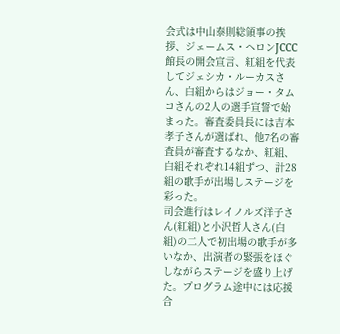会式は中山泰則総領事の挨拶、ジェームス・ヘロンJCCC館長の開会宣言、紅組を代表してジェシカ・ルーカスさん、白組からはジョー・タムコさんの2人の選手宣誓で始まった。審査委員長には吉本孝子さんが選ばれ、他7名の審査員が審査するなか、紅組、白組それぞれ14組ずつ、計28組の歌手が出場しステージを彩った。
司会進行はレイノルズ洋子さん(紅組)と小沢哲人さん(白組)の二人で初出場の歌手が多いなか、出演者の緊張をほぐしながらステージを盛り上げた。プログラム途中には応援合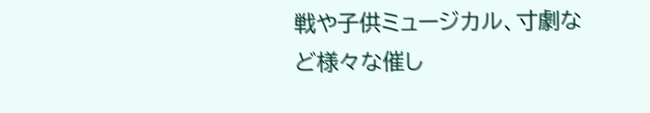戦や子供ミュージカル、寸劇など様々な催し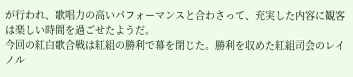が行われ、歌唱力の高いパフォーマンスと合わさって、充実した内容に観客は楽しい時間を過ごせたようだ。
今回の紅白歌合戦は紅組の勝利で幕を閉じた。勝利を収めた紅組司会のレイノル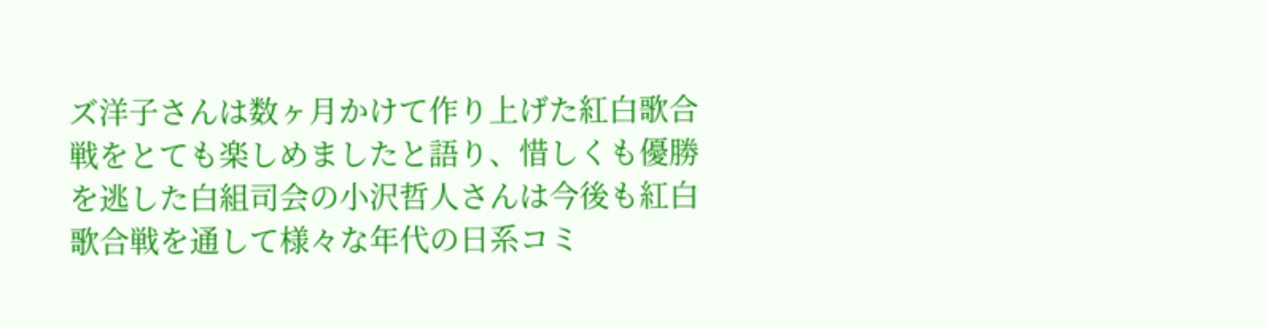ズ洋子さんは数ヶ月かけて作り上げた紅白歌合戦をとても楽しめましたと語り、惜しくも優勝を逃した白組司会の小沢哲人さんは今後も紅白歌合戦を通して様々な年代の日系コミ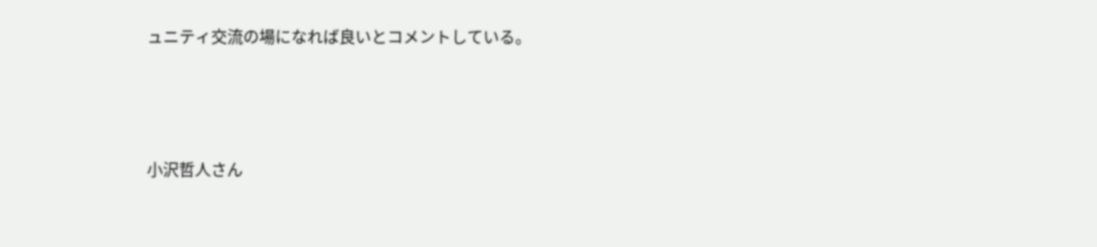ュニティ交流の場になれば良いとコメントしている。



小沢哲人さん